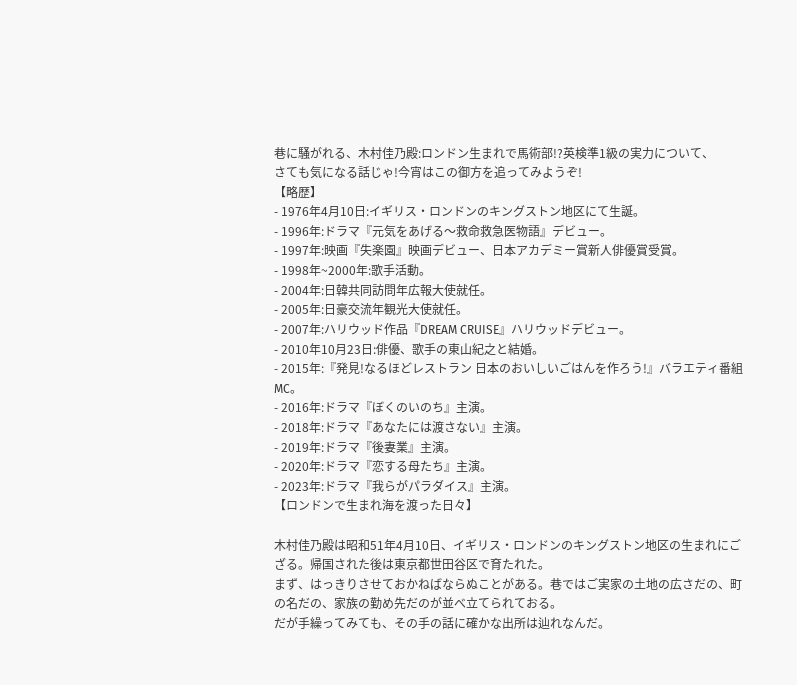巷に騒がれる、木村佳乃殿:ロンドン生まれで馬術部!?英検準1級の実力について、
さても気になる話じゃ!今宵はこの御方を追ってみようぞ!
【略歴】
- 1976年4月10日:イギリス・ロンドンのキングストン地区にて生誕。
- 1996年:ドラマ『元気をあげる〜救命救急医物語』デビュー。
- 1997年:映画『失楽園』映画デビュー、日本アカデミー賞新人俳優賞受賞。
- 1998年~2000年:歌手活動。
- 2004年:日韓共同訪問年広報大使就任。
- 2005年:日豪交流年観光大使就任。
- 2007年:ハリウッド作品『DREAM CRUISE』ハリウッドデビュー。
- 2010年10月23日:俳優、歌手の東山紀之と結婚。
- 2015年:『発見!なるほどレストラン 日本のおいしいごはんを作ろう!』バラエティ番組MC。
- 2016年:ドラマ『ぼくのいのち』主演。
- 2018年:ドラマ『あなたには渡さない』主演。
- 2019年:ドラマ『後妻業』主演。
- 2020年:ドラマ『恋する母たち』主演。
- 2023年:ドラマ『我らがパラダイス』主演。
【ロンドンで生まれ海を渡った日々】

木村佳乃殿は昭和51年4月10日、イギリス・ロンドンのキングストン地区の生まれにござる。帰国された後は東京都世田谷区で育たれた。
まず、はっきりさせておかねばならぬことがある。巷ではご実家の土地の広さだの、町の名だの、家族の勤め先だのが並べ立てられておる。
だが手繰ってみても、その手の話に確かな出所は辿れなんだ。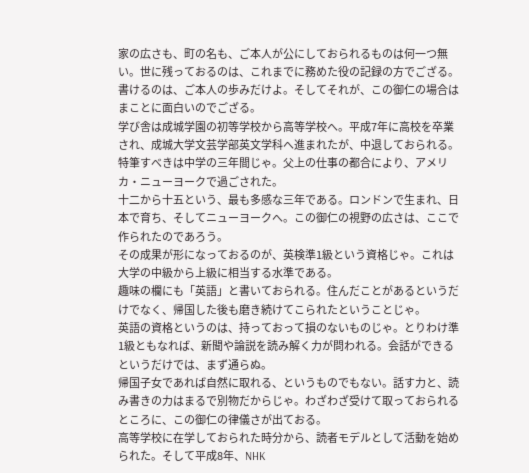家の広さも、町の名も、ご本人が公にしておられるものは何一つ無い。世に残っておるのは、これまでに務めた役の記録の方でござる。
書けるのは、ご本人の歩みだけよ。そしてそれが、この御仁の場合はまことに面白いのでござる。
学び舎は成城学園の初等学校から高等学校へ。平成7年に高校を卒業され、成城大学文芸学部英文学科へ進まれたが、中退しておられる。
特筆すべきは中学の三年間じゃ。父上の仕事の都合により、アメリカ・ニューヨークで過ごされた。
十二から十五という、最も多感な三年である。ロンドンで生まれ、日本で育ち、そしてニューヨークへ。この御仁の視野の広さは、ここで作られたのであろう。
その成果が形になっておるのが、英検準1級という資格じゃ。これは大学の中級から上級に相当する水準である。
趣味の欄にも「英語」と書いておられる。住んだことがあるというだけでなく、帰国した後も磨き続けてこられたということじゃ。
英語の資格というのは、持っておって損のないものじゃ。とりわけ準1級ともなれば、新聞や論説を読み解く力が問われる。会話ができるというだけでは、まず通らぬ。
帰国子女であれば自然に取れる、というものでもない。話す力と、読み書きの力はまるで別物だからじゃ。わざわざ受けて取っておられるところに、この御仁の律儀さが出ておる。
高等学校に在学しておられた時分から、読者モデルとして活動を始められた。そして平成8年、NHK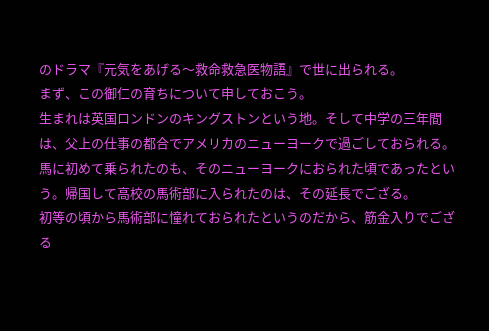のドラマ『元気をあげる〜救命救急医物語』で世に出られる。
まず、この御仁の育ちについて申しておこう。
生まれは英国ロンドンのキングストンという地。そして中学の三年間は、父上の仕事の都合でアメリカのニューヨークで過ごしておられる。
馬に初めて乗られたのも、そのニューヨークにおられた頃であったという。帰国して高校の馬術部に入られたのは、その延長でござる。
初等の頃から馬術部に憧れておられたというのだから、筋金入りでござる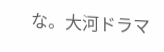な。大河ドラマ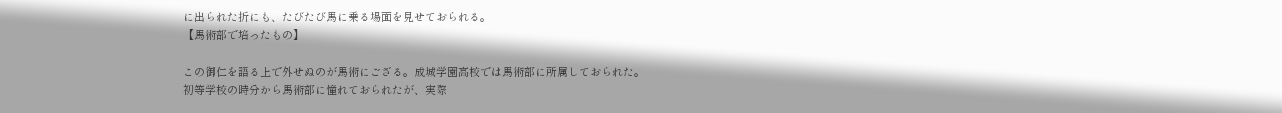に出られた折にも、たびたび馬に乗る場面を見せておられる。
【馬術部で培ったもの】

この御仁を語る上で外せぬのが馬術にござる。成城学園高校では馬術部に所属しておられた。
初等学校の時分から馬術部に憧れておられたが、実際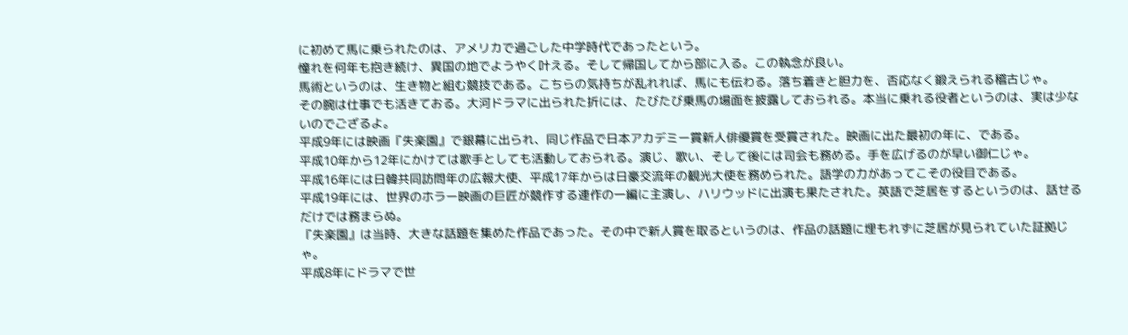に初めて馬に乗られたのは、アメリカで過ごした中学時代であったという。
憧れを何年も抱き続け、異国の地でようやく叶える。そして帰国してから部に入る。この執念が良い。
馬術というのは、生き物と組む競技である。こちらの気持ちが乱れれば、馬にも伝わる。落ち着きと胆力を、否応なく鍛えられる稽古じゃ。
その腕は仕事でも活きておる。大河ドラマに出られた折には、たびたび乗馬の場面を披露しておられる。本当に乗れる役者というのは、実は少ないのでござるよ。
平成9年には映画『失楽園』で銀幕に出られ、同じ作品で日本アカデミー賞新人俳優賞を受賞された。映画に出た最初の年に、である。
平成10年から12年にかけては歌手としても活動しておられる。演じ、歌い、そして後には司会も務める。手を広げるのが早い御仁じゃ。
平成16年には日韓共同訪問年の広報大使、平成17年からは日豪交流年の観光大使を務められた。語学の力があってこその役目である。
平成19年には、世界のホラー映画の巨匠が競作する連作の一編に主演し、ハリウッドに出演も果たされた。英語で芝居をするというのは、話せるだけでは務まらぬ。
『失楽園』は当時、大きな話題を集めた作品であった。その中で新人賞を取るというのは、作品の話題に埋もれずに芝居が見られていた証拠じゃ。
平成8年にドラマで世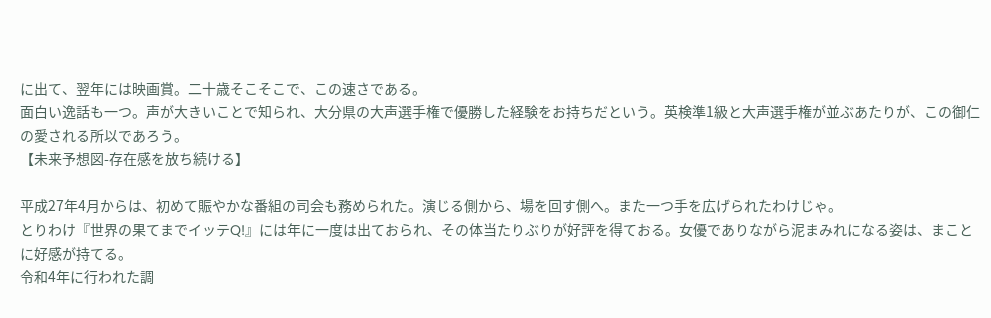に出て、翌年には映画賞。二十歳そこそこで、この速さである。
面白い逸話も一つ。声が大きいことで知られ、大分県の大声選手権で優勝した経験をお持ちだという。英検準1級と大声選手権が並ぶあたりが、この御仁の愛される所以であろう。
【未来予想図-存在感を放ち続ける】

平成27年4月からは、初めて賑やかな番組の司会も務められた。演じる側から、場を回す側へ。また一つ手を広げられたわけじゃ。
とりわけ『世界の果てまでイッテQ!』には年に一度は出ておられ、その体当たりぶりが好評を得ておる。女優でありながら泥まみれになる姿は、まことに好感が持てる。
令和4年に行われた調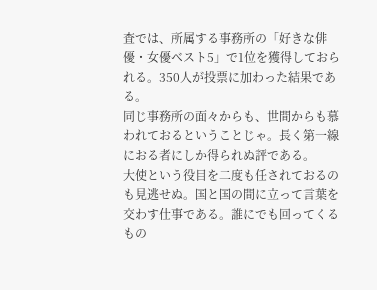査では、所属する事務所の「好きな俳優・女優ベスト5」で1位を獲得しておられる。350人が投票に加わった結果である。
同じ事務所の面々からも、世間からも慕われておるということじゃ。長く第一線におる者にしか得られぬ評である。
大使という役目を二度も任されておるのも見逃せぬ。国と国の間に立って言葉を交わす仕事である。誰にでも回ってくるもの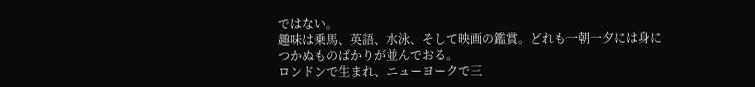ではない。
趣味は乗馬、英語、水泳、そして映画の鑑賞。どれも一朝一夕には身につかぬものばかりが並んでおる。
ロンドンで生まれ、ニューヨークで三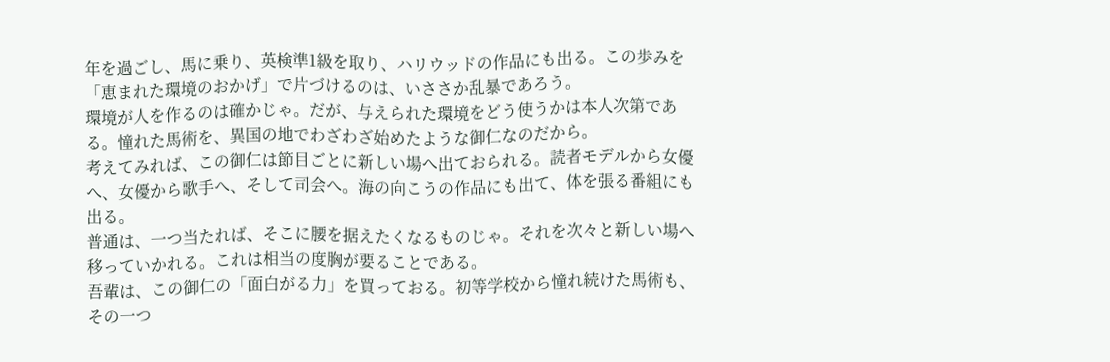年を過ごし、馬に乗り、英検準1級を取り、ハリウッドの作品にも出る。この歩みを「恵まれた環境のおかげ」で片づけるのは、いささか乱暴であろう。
環境が人を作るのは確かじゃ。だが、与えられた環境をどう使うかは本人次第である。憧れた馬術を、異国の地でわざわざ始めたような御仁なのだから。
考えてみれば、この御仁は節目ごとに新しい場へ出ておられる。読者モデルから女優へ、女優から歌手へ、そして司会へ。海の向こうの作品にも出て、体を張る番組にも出る。
普通は、一つ当たれば、そこに腰を据えたくなるものじゃ。それを次々と新しい場へ移っていかれる。これは相当の度胸が要ることである。
吾輩は、この御仁の「面白がる力」を買っておる。初等学校から憧れ続けた馬術も、その一つ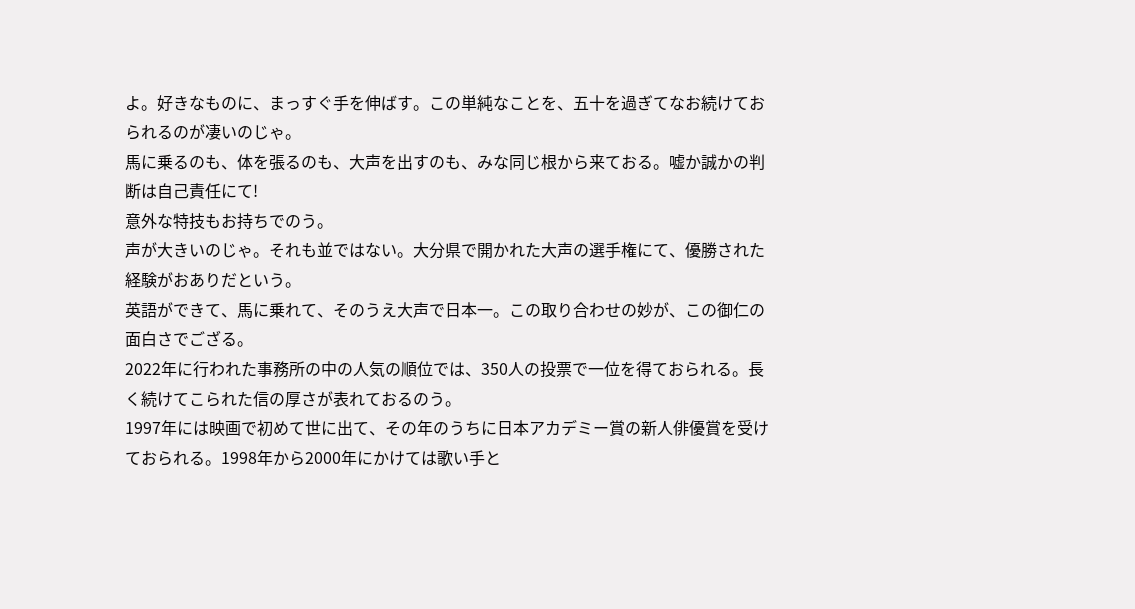よ。好きなものに、まっすぐ手を伸ばす。この単純なことを、五十を過ぎてなお続けておられるのが凄いのじゃ。
馬に乗るのも、体を張るのも、大声を出すのも、みな同じ根から来ておる。嘘か誠かの判断は自己責任にて!
意外な特技もお持ちでのう。
声が大きいのじゃ。それも並ではない。大分県で開かれた大声の選手権にて、優勝された経験がおありだという。
英語ができて、馬に乗れて、そのうえ大声で日本一。この取り合わせの妙が、この御仁の面白さでござる。
2022年に行われた事務所の中の人気の順位では、350人の投票で一位を得ておられる。長く続けてこられた信の厚さが表れておるのう。
1997年には映画で初めて世に出て、その年のうちに日本アカデミー賞の新人俳優賞を受けておられる。1998年から2000年にかけては歌い手と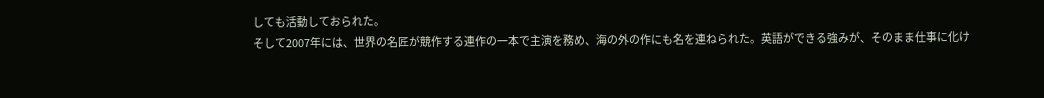しても活動しておられた。
そして2007年には、世界の名匠が競作する連作の一本で主演を務め、海の外の作にも名を連ねられた。英語ができる強みが、そのまま仕事に化け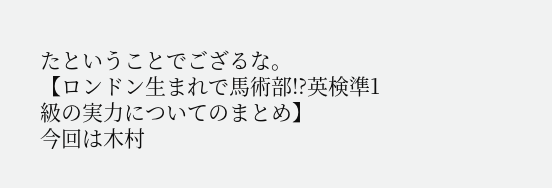たということでござるな。
【ロンドン生まれで馬術部!?英検準1級の実力についてのまとめ】
今回は木村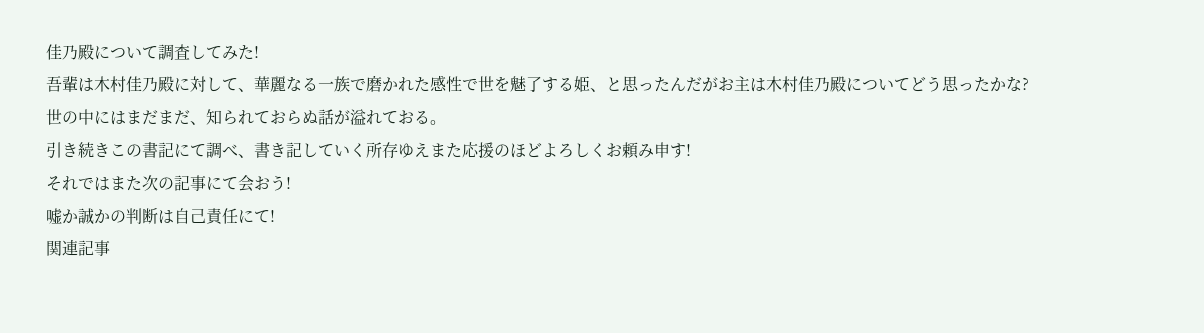佳乃殿について調査してみた!
吾輩は木村佳乃殿に対して、華麗なる一族で磨かれた感性で世を魅了する姫、と思ったんだがお主は木村佳乃殿についてどう思ったかな?
世の中にはまだまだ、知られておらぬ話が溢れておる。
引き続きこの書記にて調べ、書き記していく所存ゆえまた応援のほどよろしくお頼み申す!
それではまた次の記事にて会おう!
嘘か誠かの判断は自己責任にて!
関連記事